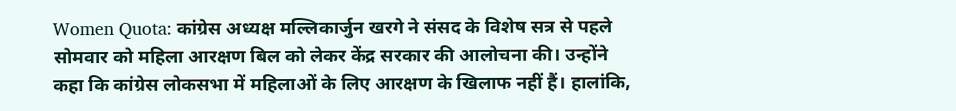Women Quota: कांग्रेस अध्यक्ष मल्लिकार्जुन खरगे ने संसद के विशेष सत्र से पहले सोमवार को महिला आरक्षण बिल को लेकर केंद्र सरकार की आलोचना की। उन्होंने कहा कि कांग्रेस लोकसभा में महिलाओं के लिए आरक्षण के खिलाफ नहीं हैं। हालांकि,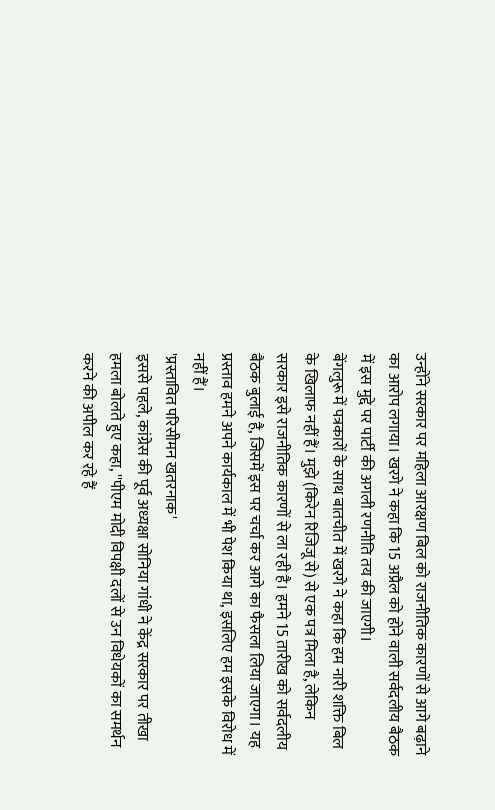उन्होंने सरकार पर महिला आरक्षण बिल को राजनीतिक कारणों से आगे बढ़ाने का आरोप लगाया। खरगे ने कहा कि 15 अप्रैल को होने वाली सर्वदलीय बैठक में इस मुद्दे पर पार्टी की अगली रणनीति तय की जाएगी।
बेंगलुरू में पत्रकारों के साथ बातचीत में खरगे ने कहा कि हम नारी शक्ति बिल के खिलाफ नहीं हैं। मुझे (किरेन रिजिजू से) से एक पत्र मिला है, लेकिन सरकार इसे राजनीतिक कारणों से ला रही है। हमने 15 तारीख को सर्वदलीय बैठक बुलाई है, जिसमें इस पर चर्चा कर आगे का फैसला लिया जाएगा। यह प्रस्ताव हमने अपने कार्यकाल में भी पेश किया था, इसलिए हम इसके विरोध में नहीं हैं।
'प्रस्तावित परिसीमन खतरनाक'
इससे पहले, कांग्रेस की पूर्व अध्यक्षा सोनिया गांधी ने केंद्र सरकार पर तीखा हमला बोलते हुए कहा, ''पीएम मोदी विपक्षी दलों से उन विधेयकों का समर्थन करने की अपील कर रहे हैं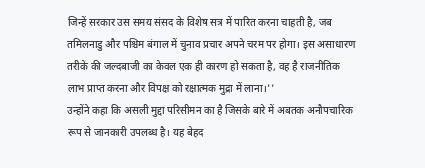जिन्हें सरकार उस समय संसद के विशेष सत्र में पारित करना चाहती है, जब तमिलनाडु और पश्चिम बंगाल में चुनाव प्रचार अपने चरम पर होगा। इस असाधारण तरीके की जल्दबाजी का केवल एक ही कारण हो सकता है, वह है राजनीतिक लाभ प्राप्त करना और विपक्ष को रक्षात्मक मुद्रा में लाना।''
उन्होंने कहा कि असली मुद्दा परिसीमन का है जिसके बारे में अबतक अनौपचारिक रूप से जानकारी उपलब्ध है। यह बेहद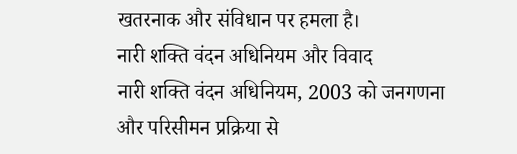खतरनाक और संविधान पर हमला है।
नारी शक्ति वंदन अधिनियम और विवाद
नारी शक्ति वंदन अधिनियम, 2003 को जनगणना और परिसीमन प्रक्रिया से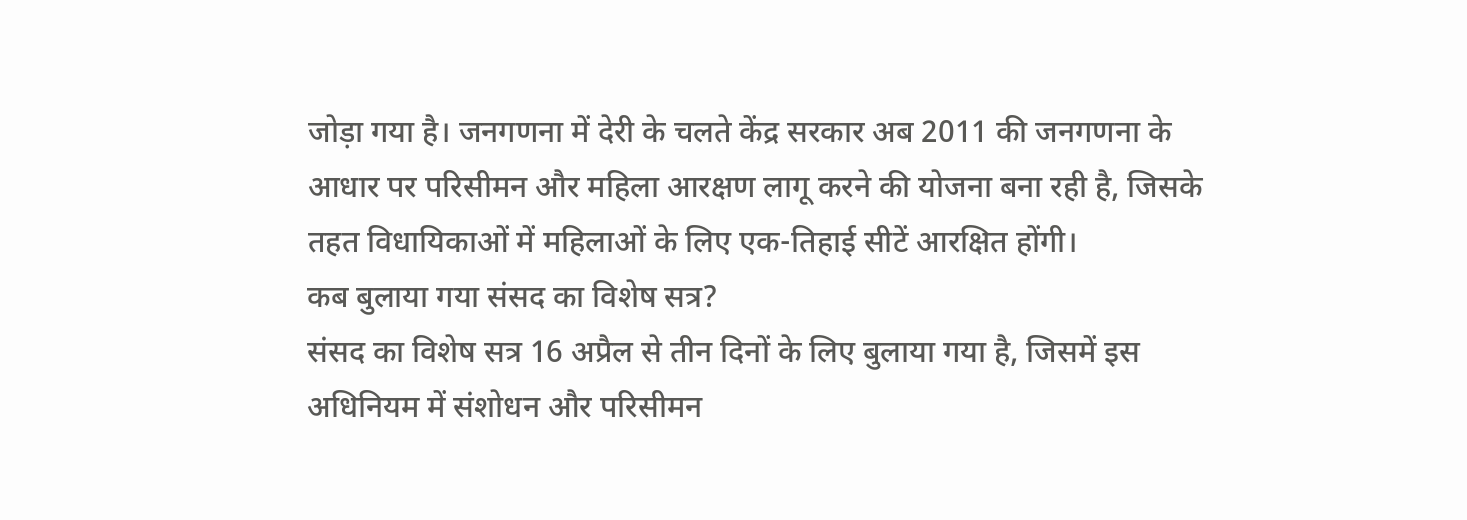जोड़ा गया है। जनगणना में देरी के चलते केंद्र सरकार अब 2011 की जनगणना के आधार पर परिसीमन और महिला आरक्षण लागू करने की योजना बना रही है, जिसके तहत विधायिकाओं में महिलाओं के लिए एक-तिहाई सीटें आरक्षित होंगी।
कब बुलाया गया संसद का विशेष सत्र?
संसद का विशेष सत्र 16 अप्रैल से तीन दिनों के लिए बुलाया गया है, जिसमें इस अधिनियम में संशोधन और परिसीमन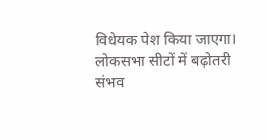विधेयक पेश किया जाएगा।
लोकसभा सीटों में बढ़ोतरी संभव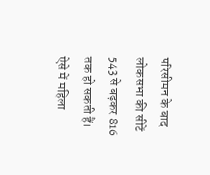परिसीमन के बाद लोकसभा की सीटें 543 से बढ़कर 816 तक हो सकती हैं। ऐसे में महिला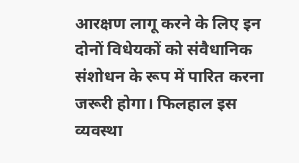आरक्षण लागू करने के लिए इन दोनों विधेयकों को संवैधानिक संशोधन के रूप में पारित करना जरूरी होगा। फिलहाल इस व्यवस्था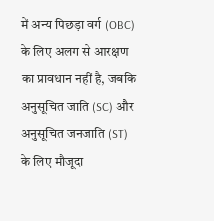में अन्य पिछड़ा वर्ग (OBC) के लिए अलग से आरक्षण का प्रावधान नहीं है, जबकि अनुसूचित जाति (SC) और अनुसूचित जनजाति (ST) के लिए मौजूदा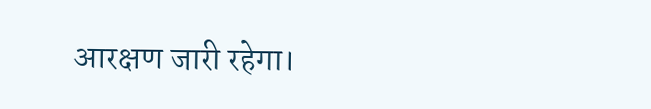आरक्षण जारी रहेगा।